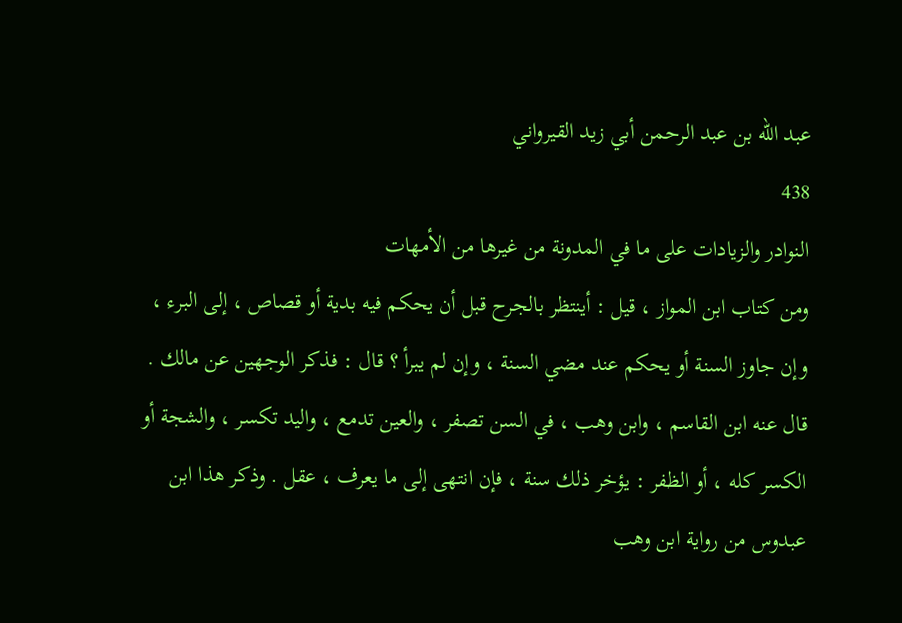عبد الله بن عبد الرحمن أبي زيد القيرواني
438
النوادر والزيادات على ما في المدونة من غيرها من الأمهات
ومن كتاب ابن المواز ، قيل : أينتظر بالجرح قبل أن يحكم فيه بدية أو قصاص ، إلى البرء ، وإن جاوز السنة أو يحكم عند مضي السنة ، وإن لم يبرأ ؟ قال : فذكر الوجهين عن مالك . قال عنه ابن القاسم ، وابن وهب ، في السن تصفر ، والعين تدمع ، واليد تكسر ، والشجة أو الكسر كله ، أو الظفر : يؤخر ذلك سنة ، فإن انتهى إلى ما يعرف ، عقل . وذكر هذا ابن عبدوس من رواية ابن وهب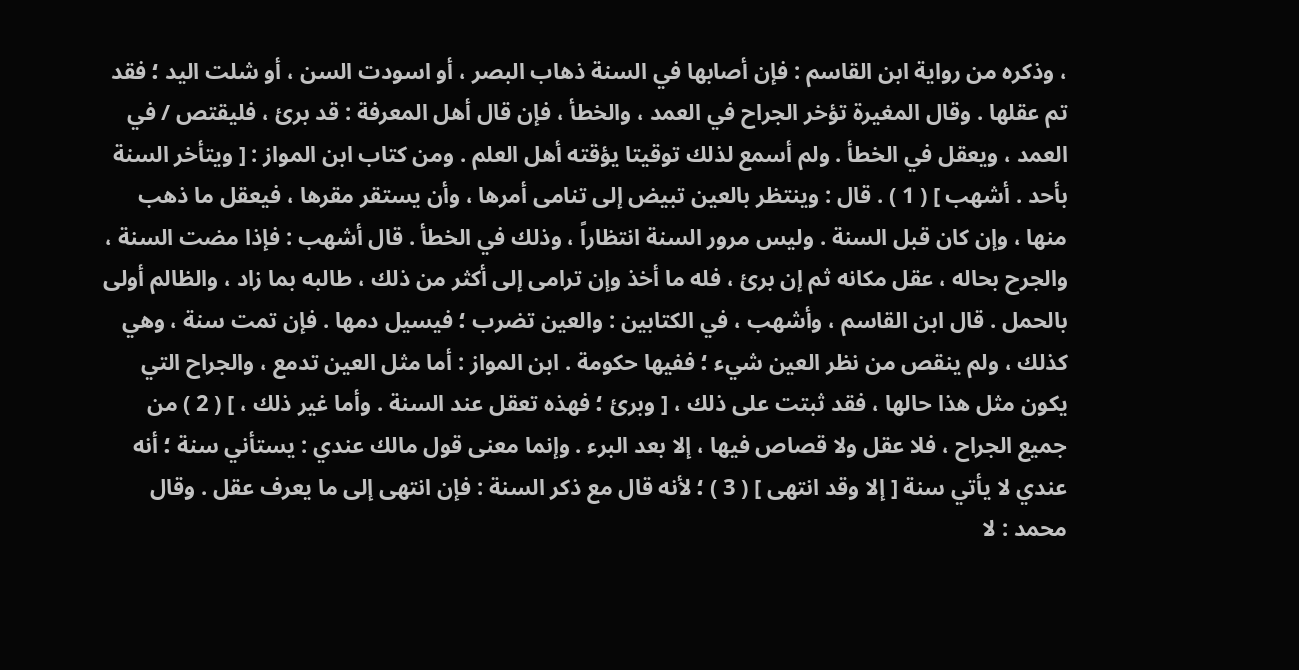، وذكره من رواية ابن القاسم : فإن أصابها في السنة ذهاب البصر ، أو اسودت السن ، أو شلت اليد ؛ فقد تم عقلها . وقال المغيرة تؤخر الجراح في العمد ، والخطأ ، فإن قال أهل المعرفة : قد برئ ، فليقتص / في العمد ، ويعقل في الخطأ . ولم أسمع لذلك توقيتا يؤقته أهل العلم . ومن كتاب ابن المواز : [ ويتأخر السنة بأحد . أشهب ] ( 1 ) . قال : وينتظر بالعين تبيض إلى تنامى أمرها ، وأن يستقر مقرها ، فيعقل ما ذهب منها ، وإن كان قبل السنة . وليس مرور السنة انتظاراً ، وذلك في الخطأ . قال أشهب : فإذا مضت السنة ، والجرح بحاله ، عقل مكانه ثم إن برئ ، فله ما أخذ وإن ترامى إلى أكثر من ذلك ، طالبه بما زاد ، والظالم أولى بالحمل . قال ابن القاسم ، وأشهب ، في الكتابين : والعين تضرب ؛ فيسيل دمها . فإن تمت سنة ، وهي كذلك ، ولم ينقص من نظر العين شيء ؛ ففيها حكومة . ابن المواز : أما مثل العين تدمع ، والجراح التي يكون مثل هذا حالها ، فقد ثبتت على ذلك ، [ وبرئ ؛ فهذه تعقل عند السنة . وأما غير ذلك ، ] ( 2 ) من جميع الجراح ، فلا عقل ولا قصاص فيها ، إلا بعد البرء . وإنما معنى قول مالك عندي : يستأني سنة ؛ أنه عندي لا يأتي سنة [ إلا وقد انتهى ] ( 3 ) ؛ لأنه قال مع ذكر السنة : فإن انتهى إلى ما يعرف عقل . وقال محمد : لا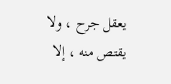يعقل جرح ، ولا يقتص منه ، إلا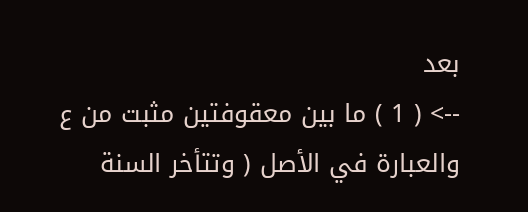بعد
--> ( 1 ) ما بين معقوفتين مثبت من ع والعبارة في الأصل ( وتتأخر السنة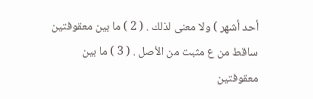أحد أشهر ) ولا معنى لذلك . ( 2 ) ما بين معقوفتين ساقط من ع مثبت من الأصل . ( 3 ) ما بين معقوفتين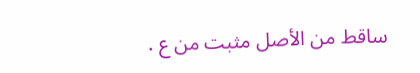ساقط من الأصل مثبت من ع .